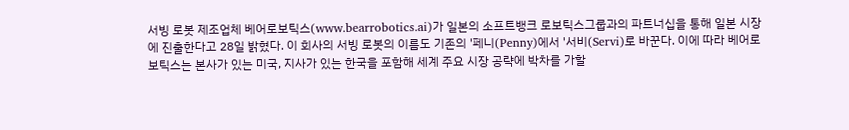서빙 로봇 제조업체 베어로보틱스(www.bearrobotics.ai)가 일본의 소프트뱅크 로보틱스그룹과의 파트너십을 통해 일본 시장에 진출한다고 28일 밝혔다. 이 회사의 서빙 로봇의 이름도 기존의 '페니(Penny)에서 '서비(Servi)로 바꾼다. 이에 따라 베어로보틱스는 본사가 있는 미국, 지사가 있는 한국을 포함해 세계 주요 시장 공략에 박차를 가할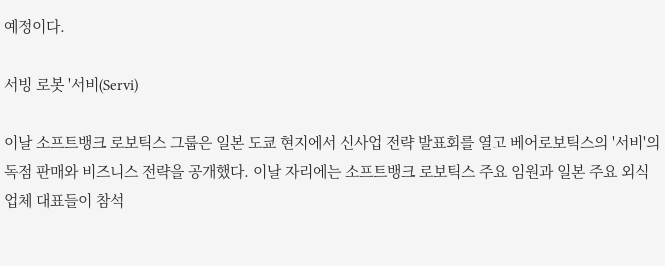예정이다.

서빙 로봇 '서비(Servi)

이날 소프트뱅크 로보틱스 그룹은 일본 도쿄 현지에서 신사업 전략 발표회를 열고 베어로보틱스의 '서비'의 독점 판매와 비즈니스 전략을 공개했다. 이날 자리에는 소프트뱅크 로보틱스 주요 임원과 일본 주요 외식업체 대표들이 참석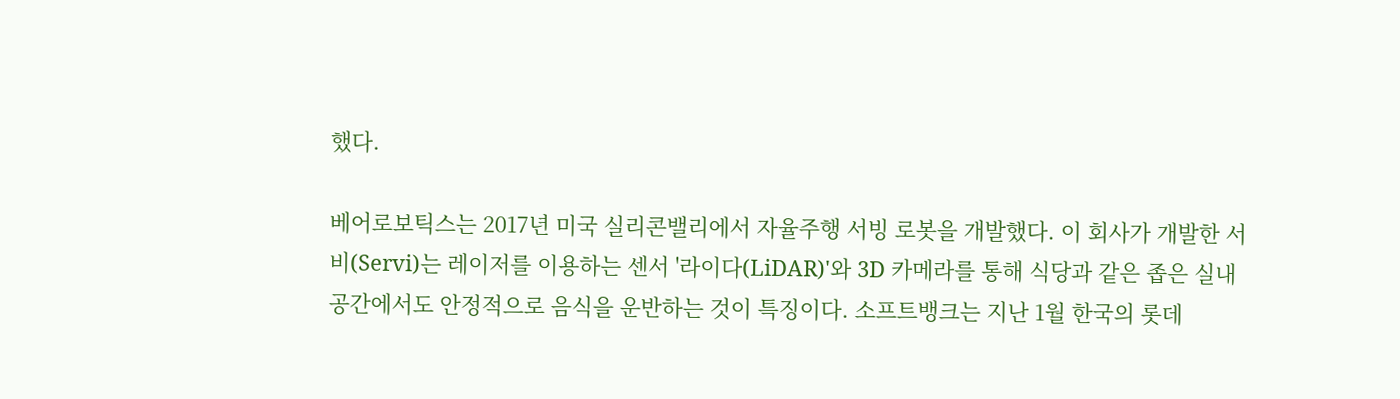했다.

베어로보틱스는 2017년 미국 실리콘밸리에서 자율주행 서빙 로봇을 개발했다. 이 회사가 개발한 서비(Servi)는 레이저를 이용하는 센서 '라이다(LiDAR)'와 3D 카메라를 통해 식당과 같은 좁은 실내 공간에서도 안정적으로 음식을 운반하는 것이 특징이다. 소프트뱅크는 지난 1월 한국의 롯데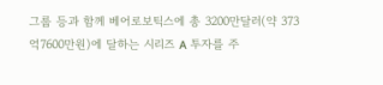그룹 등과 함께 베어로보틱스에 총 3200만달러(약 373억7600만원)에 달하는 시리즈 A 투자를 주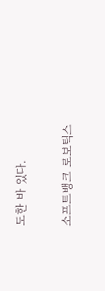도한 바 있다.

소프트뱅크 로보틱스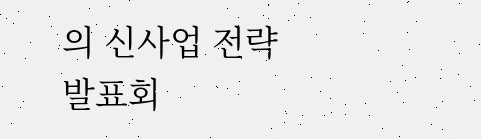의 신사업 전략 발표회